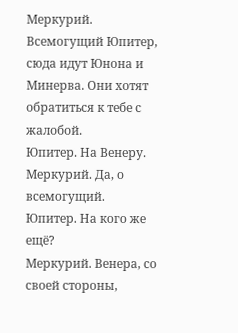Меркурий. Всемогущий Юпитер, сюда идут Юнона и Минерва. Они хотят обратиться к тебе с жалобой.
Юпитер. На Венеру.
Меркурий. Да, о всемогущий.
Юпитер. На кого же ещё?
Меркурий. Венера, со своей стороны,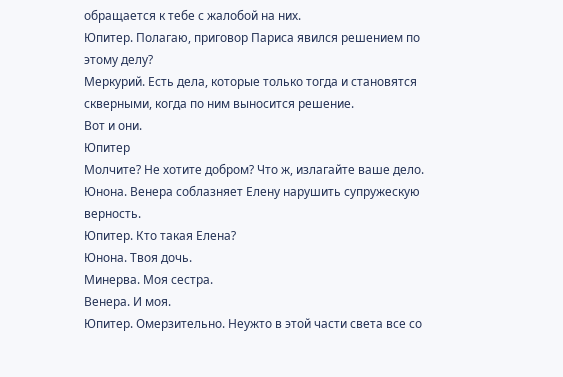обращается к тебе с жалобой на них.
Юпитер. Полагаю, приговор Париса явился решением по этому делу?
Меркурий. Есть дела, которые только тогда и становятся скверными, когда по ним выносится решение.
Вот и они.
Юпитер
Молчите? Не хотите добром? Что ж, излагайте ваше дело.
Юнона. Венера соблазняет Елену нарушить супружескую верность.
Юпитер. Кто такая Елена?
Юнона. Твоя дочь.
Минерва. Моя сестра.
Венера. И моя.
Юпитер. Омерзительно. Неужто в этой части света все со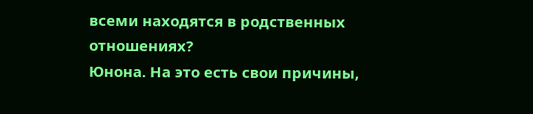всеми находятся в родственных отношениях?
Юнона. На это есть свои причины,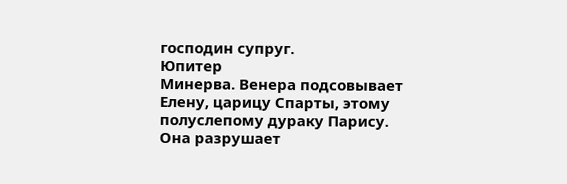господин супруг.
Юпитер
Минерва. Венера подсовывает Елену, царицу Спарты, этому полуслепому дураку Парису.
Она разрушает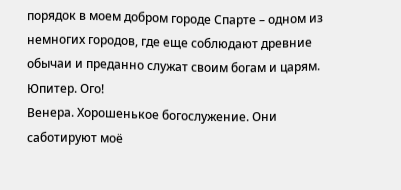порядок в моем добром городе Спарте – одном из немногих городов, где еще соблюдают древние обычаи и преданно служат своим богам и царям.
Юпитер. Ого!
Венера. Хорошенькое богослужение. Они саботируют моё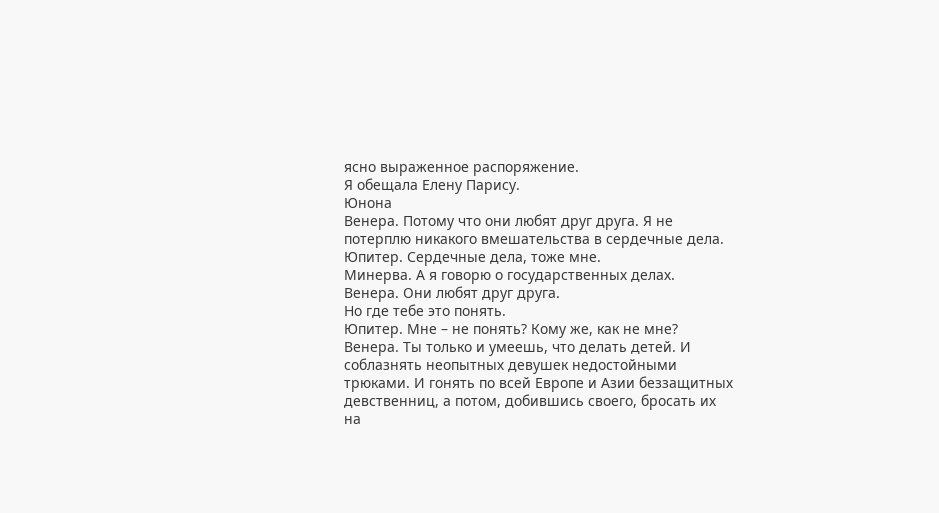ясно выраженное распоряжение.
Я обещала Елену Парису.
Юнона
Венера. Потому что они любят друг друга. Я не потерплю никакого вмешательства в сердечные дела.
Юпитер. Сердечные дела, тоже мне.
Минерва. А я говорю о государственных делах.
Венера. Они любят друг друга.
Но где тебе это понять.
Юпитер. Мне – не понять? Кому же, как не мне?
Венера. Ты только и умеешь, что делать детей. И соблазнять неопытных девушек недостойными трюками. И гонять по всей Европе и Азии беззащитных девственниц, а потом, добившись своего, бросать их на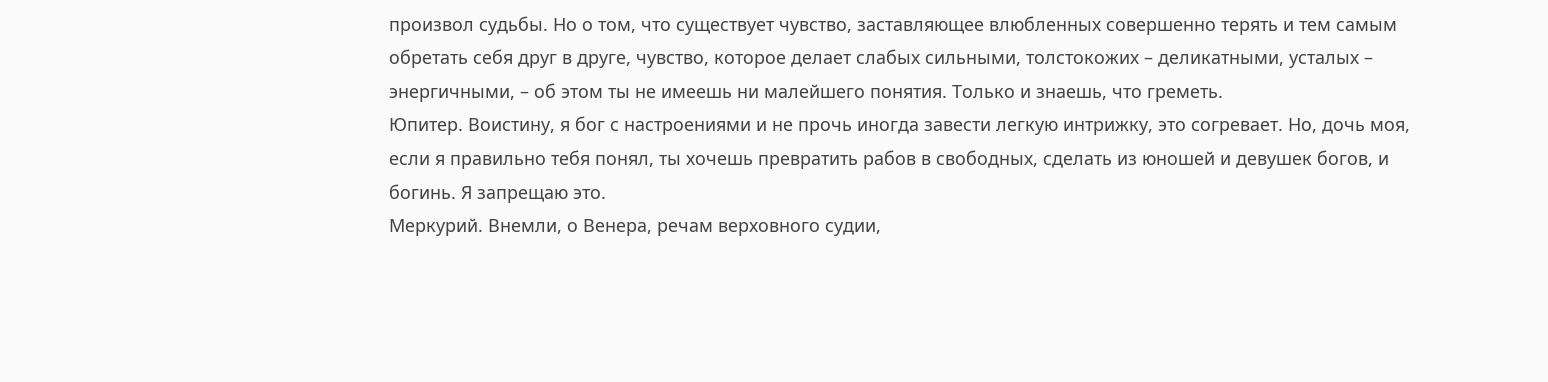произвол судьбы. Но о том, что существует чувство, заставляющее влюбленных совершенно терять и тем самым обретать себя друг в друге, чувство, которое делает слабых сильными, толстокожих – деликатными, усталых – энергичными, – об этом ты не имеешь ни малейшего понятия. Только и знаешь, что греметь.
Юпитер. Воистину, я бог с настроениями и не прочь иногда завести легкую интрижку, это согревает. Но, дочь моя, если я правильно тебя понял, ты хочешь превратить рабов в свободных, сделать из юношей и девушек богов, и богинь. Я запрещаю это.
Меркурий. Внемли, о Венера, речам верховного судии,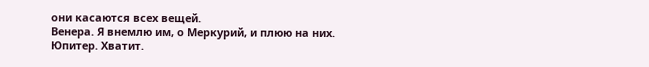они касаются всех вещей.
Венера. Я внемлю им, о Меркурий, и плюю на них.
Юпитер. Хватит.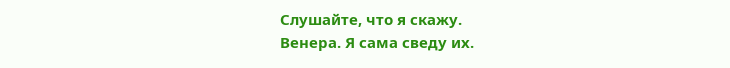Слушайте, что я скажу.
Венера. Я сама сведу их.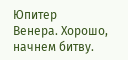Юпитер
Венера. Хорошо, начнем битву.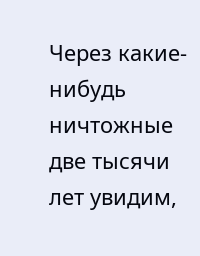Через какие-нибудь ничтожные две тысячи лет увидим,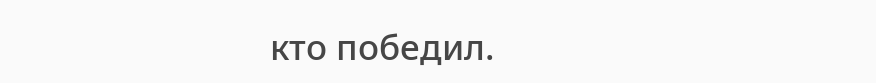кто победил.